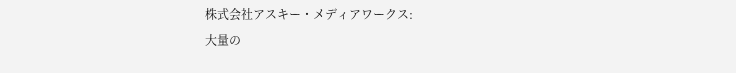株式会社アスキー・メディアワークス:
大量の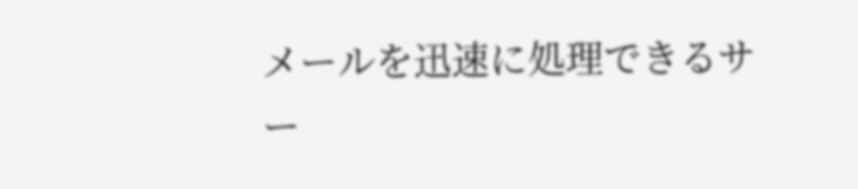メールを迅速に処理できるサー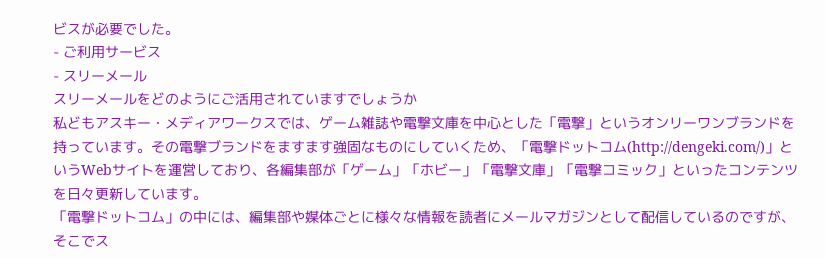ビスが必要でした。
- ご利用サービス
- スリーメール
スリーメールをどのようにご活用されていますでしょうか
私どもアスキー・メディアワークスでは、ゲーム雑誌や電撃文庫を中心とした「電撃」というオンリーワンブランドを持っています。その電撃ブランドをますます強固なものにしていくため、「電撃ドットコム(http://dengeki.com/)」というWebサイトを運営しており、各編集部が「ゲーム」「ホビー」「電撃文庫」「電撃コミック」といったコンテンツを日々更新しています。
「電撃ドットコム」の中には、編集部や媒体ごとに様々な情報を読者にメールマガジンとして配信しているのですが、そこでス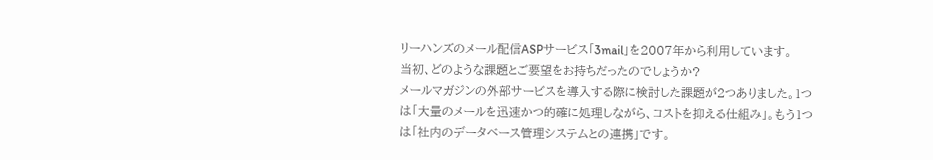リーハンズのメール配信ASPサービス「3mail」を2007年から利用しています。
当初、どのような課題とご要望をお持ちだったのでしょうか?
メールマガジンの外部サービスを導入する際に検討した課題が2つありました。1つは「大量のメールを迅速かつ的確に処理しながら、コストを抑える仕組み」。もう1つは「社内のデータベース管理システムとの連携」です。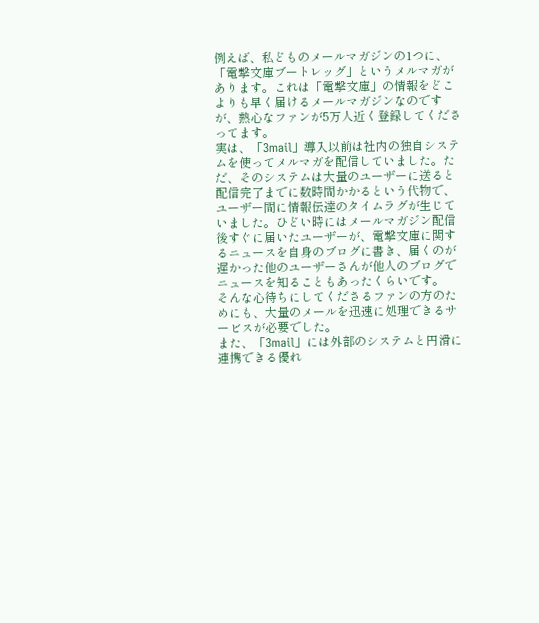例えば、私どものメールマガジンの1つに、「電撃文庫ブートレッグ」というメルマガがあります。これは「電撃文庫」の情報をどこよりも早く届けるメールマガジンなのですが、熱心なファンが5万人近く登録してくださってます。
実は、「3mail」導入以前は社内の独自システムを使ってメルマガを配信していました。ただ、そのシステムは大量のユーザーに送ると配信完了までに数時間かかるという代物で、ユーザー間に情報伝達のタイムラグが生じていました。ひどい時にはメールマガジン配信後すぐに届いたユーザーが、電撃文庫に関するニュースを自身のブログに書き、届くのが遅かった他のユーザーさんが他人のブログでニュースを知ることもあったくらいです。
そんな心待ちにしてくださるファンの方のためにも、大量のメールを迅速に処理できるサービスが必要でした。
また、「3mail」には外部のシステムと円滑に連携できる優れ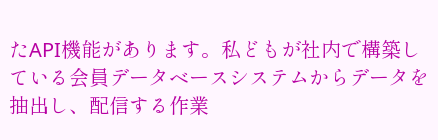たAPI機能があります。私どもが社内で構築している会員データベースシステムからデータを抽出し、配信する作業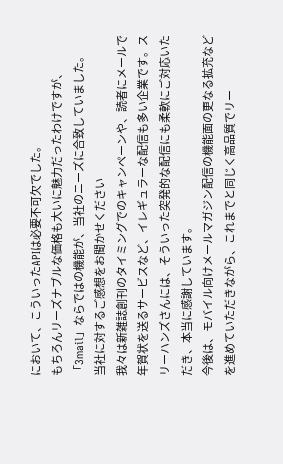において、こういったAPIは必要不可欠でした。
もちろんリーズナブルな価格も大いに魅力だったわけですが、「3mail」ならではの機能が、当社のニーズに合致していました。
当社に対するご感想をお聞かせください
我々は新雑誌創刊のタイミングでのキャンペーンや、読者にメールで年賀状を送るサービスなど、イレギュラーな配信も多い企業です。スリーハンズさんには、そういった突発的な配信にも柔軟にご対応いただき、本当に感謝しています。
今後は、モバイル向けメールマガジン配信の機能面の更なる拡充などを進めていただきながら、これまでと同じく高品質でリー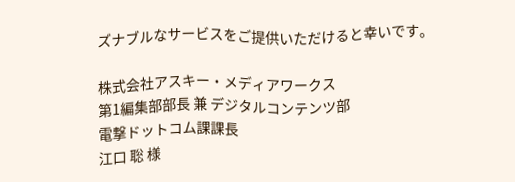ズナブルなサービスをご提供いただけると幸いです。

株式会社アスキー・メディアワークス
第1編集部部長 兼 デジタルコンテンツ部
電撃ドットコム課課長
江口 聡 様